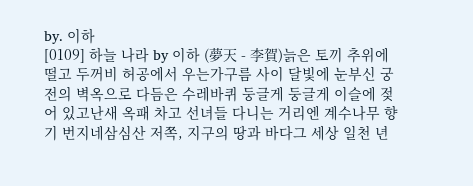by. 이하
[0109] 하늘 나라 by 이하 (夢天 - 李賀)늙은 토끼 추위에 떨고 두꺼비 허공에서 우는가구름 사이 달빛에 눈부신 궁전의 벽옥으로 다듬은 수레바퀴 둥글게 둥글게 이슬에 젖어 있고난새 옥패 차고 선녀들 다니는 거리엔 계수나무 향기 번지네삼심산 저쪽, 지구의 땅과 바다그 세상 일천 년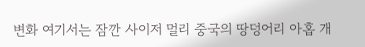변화 여기서는 잠깐 사이저 멀리 중국의 땅덩어리 아홉 개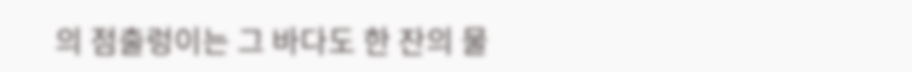의 점출렁이는 그 바다도 한 잔의 물